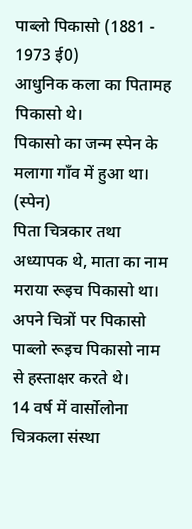पाब्लो पिकासो (1881 - 1973 ई0)
आधुनिक कला का पितामह पिकासो थे।
पिकासो का जन्म स्पेन के मलागा गाँव में हुआ था। (स्पेन)
पिता चित्रकार तथा अध्यापक थे, माता का नाम मराया रूइच पिकासो था। अपने चित्रों पर पिकासो पाब्लो रूइच पिकासो नाम से हस्ताक्षर करते थे।
14 वर्ष में वार्सोलोना चित्रकला संस्था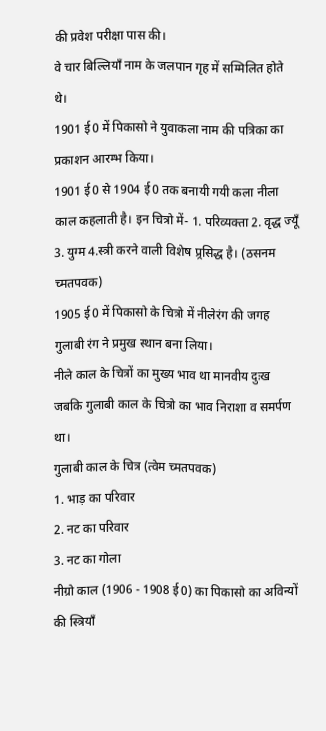की प्रवेश परीक्षा पास की।
वे चार बिल्लियाँ नाम के जलपान गृह में सम्मिलित होते थे।
1901 ई0 में पिकासो ने युवाकला नाम की पत्रिका का प्रकाशन आरम्भ किया।
1901 ई0 से 1904 ई0 तक बनायी गयी कला नीला काल कहलाती है। इन चित्रो में- 1. परिव्यक्ता 2. वृद्ध ज्यूँ 3. युग्म 4.स्त्री करने वाली विशेष प्र्रसिद्ध है। (ठसनम च्मतपवक)
1905 ई0 में पिकासो के चित्रो में नीलेरंग की जगह गुलाबी रंग ने प्रमुख स्थान बना लिया।
नीले काल के चित्रों का मुख्य भाव था मानवीय दुःख जबकि गुलाबी काल के चित्रो का भाव निराशा व समर्पण था।
गुलाबी काल के चित्र (त्वेम च्मतपवक)
1. भाड़ का परिवार
2. नट का परिवार
3. नट का गोला
नीग्रो काल (1906 - 1908 ई0) का पिकासो का अविन्यों की स्त्रियाँ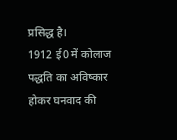प्रसिद्ध है।
1912 ई0 में कोलाज पद्धति का अविष्कार होकर घनवाद की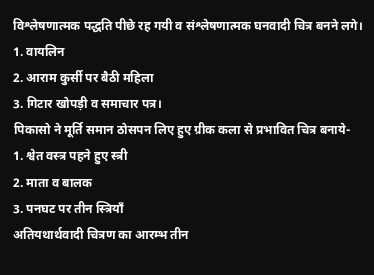विश्लेषणात्मक पद्धति पीछे रह गयी व संश्लेषणात्मक घनवादी चित्र बनने लगे।
1. वायलिन
2. आराम कुर्सी पर बैठी महिला
3. गिटार खोपड़ी व समाचार पत्र।
पिकासो ने मूर्ति समान ठोसपन लिए हुए ग्रीक कला से प्रभावित चित्र बनाये-
1. श्वेत वस्त्र पहने हुए स्त्री
2. माता व बालक
3. पनघट पर तीन स्त्रियाँ
अतियथार्थवादी चित्रण का आरम्भ तीन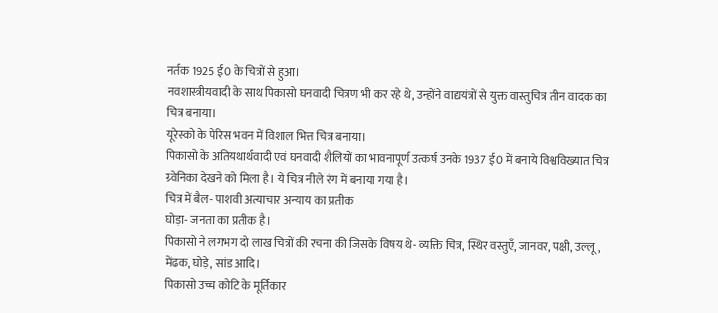नर्तक 1925 ई0 के चित्रों से हुआ।
नवशास्त्रीयवादी के साथ पिकासो घनवादी चित्रण भी कर रहे थे, उन्होंने वाद्ययंत्रों से युक्त वास्तुचित्र तीन वादक का चित्र बनाया।
यूरेस्को के पेरिस भवन में विशाल भित्त चित्र बनाया।
पिकासो के अतियथार्थवादी एवं घनवादी शैलियों का भावनापूर्ण उत्कर्ष उनके 1937 ई0 में बनाये विश्वविख्यात चित्र ग्र्वेनिका देखने को मिला है। ये चित्र नीले रंग में बनाया गया है।
चित्र में बैल- पाशवी अत्याचार अन्याय का प्रतीक
घोड़ा- जनता का प्रतीक है।
पिकासो ने लगभग दो लाख चित्रों की रचना की जिसके विषय थे- व्यक्ति चित्र, स्थिर वस्तुएँ, जानवर, पक्षी, उल्लू, मेंढक, घोड़े, सांड आदि।
पिकासो उच्च कोटि के मूर्तिकार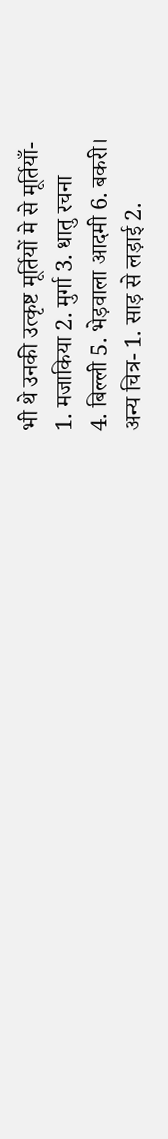भी थे उनकी उत्कृष्ट मूर्तियों मे से मूर्तियाँ-
1. मजाकिया 2. मुर्गा 3. धातु रचना
4. बिल्ली 5. भेड़वाला आदमी 6. बकरी।
अन्य चित्र- 1. साड़ से लड़ाई 2.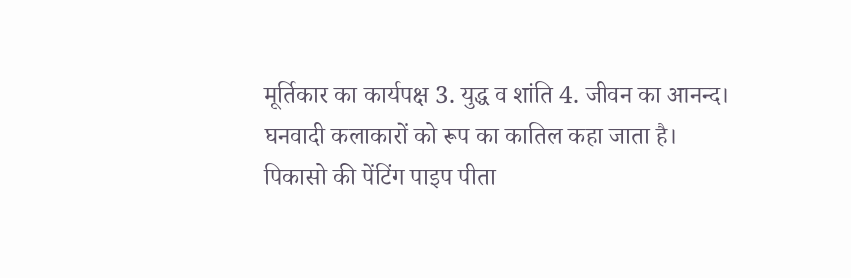मूर्तिकार का कार्यपक्ष 3. युद्ध व शांति 4. जीवन का आनन्द।
घनवादी कलाकारों को रूप का कातिल कहा जाता है।
पिकासो की पेंटिंग पाइप पीता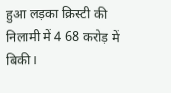हुआ लड़का क्रिस्टी की निलामी में 4 68 करोड़ में बिकी।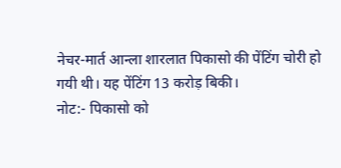नेचर-मार्त आन्ला शारलात पिकासो की पेंटिंग चोरी हो गयी थी। यह पेंटिंग 13 करोड़ बिकी।
नोट:- पिकासो को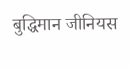बुद्धिमान जीनियस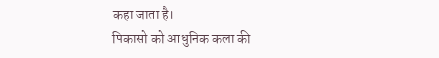कहा जाता है।
पिकासो को आधुनिक कला की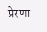प्रेरणा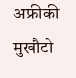अफ्रीकी मुखौटो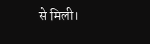से मिली।